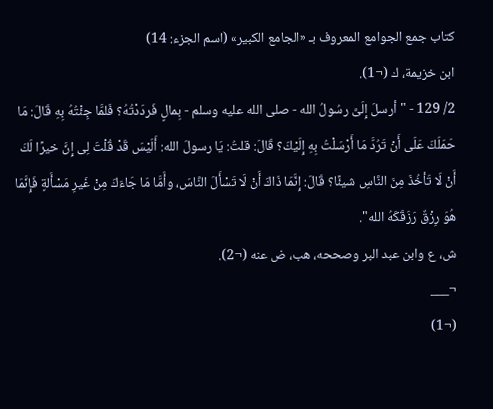كتاب جمع الجوامع المعروف بـ «الجامع الكبير» (اسم الجزء: 14)
ابن خزيمة، ك (¬1).
2/ 129 - "أرسلَ إِلَىَّ رسُولُ الله - صلى الله عليه وسلم - بِمالٍ فَردَدْتُهُ؟ فَلمَّا جِئْتُهُ بِهِ قَالَ: مَا حَمَلَكَ عَلَى أَنْ تَرُدَّ مَا أَرْسَلْتُ بِهِ إِلَيْكَ؟ قَالَ: قلتُ: يَا رسولَ الله: أَلَيْسَ قَدْ قُلْتَ لِى إِنَّ خيرًا لَكَ أَنْ لَا تَأخُذَ مِنَ النَّاسِ شيئًا؟ قَالَ: إِنَّمَا ذَاكَ أَنْ لَا تَسْأَلَ النَّاسَ، وأَمَّا مَا جَاءَكَ مِنْ غَيرِ مَسْأَلةٍ فَإِنَّمَا هُوَ رِزْقٌ رَزَقَكَهُ الله".
ش، ع وابن عبد البر وصححه، هب، ض عنه (¬2).
¬___
(¬1)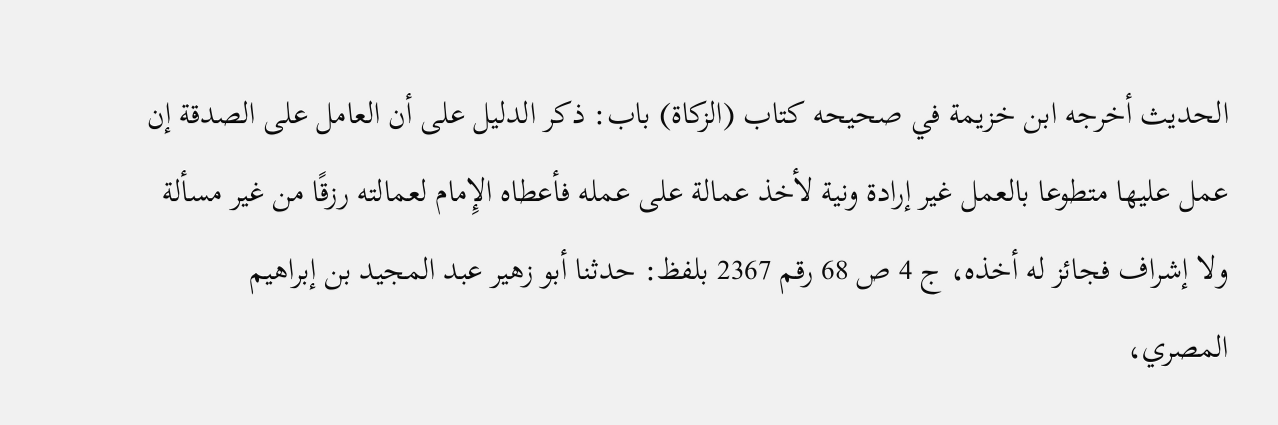الحديث أخرجه ابن خزيمة في صحيحه كتاب (الزكاة) باب: ذكر الدليل على أن العامل على الصدقة إن عمل عليها متطوعا بالعمل غير إرادة ونية لأخذ عمالة على عمله فأعطاه الإِمام لعمالته رزقًا من غير مسألة ولا إشراف فجائز له أخذه، ج 4 ص 68 رقم 2367 بلفظ: حدثنا أبو زهير عبد المجيد بن إبراهيم المصري،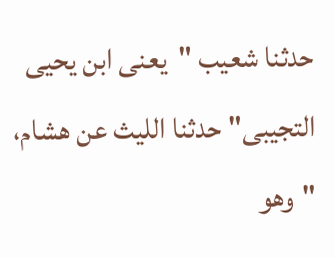حدثنا شعيب "يعنى ابن يحيى التجيبى" حدثنا الليث عن هشام، "وهو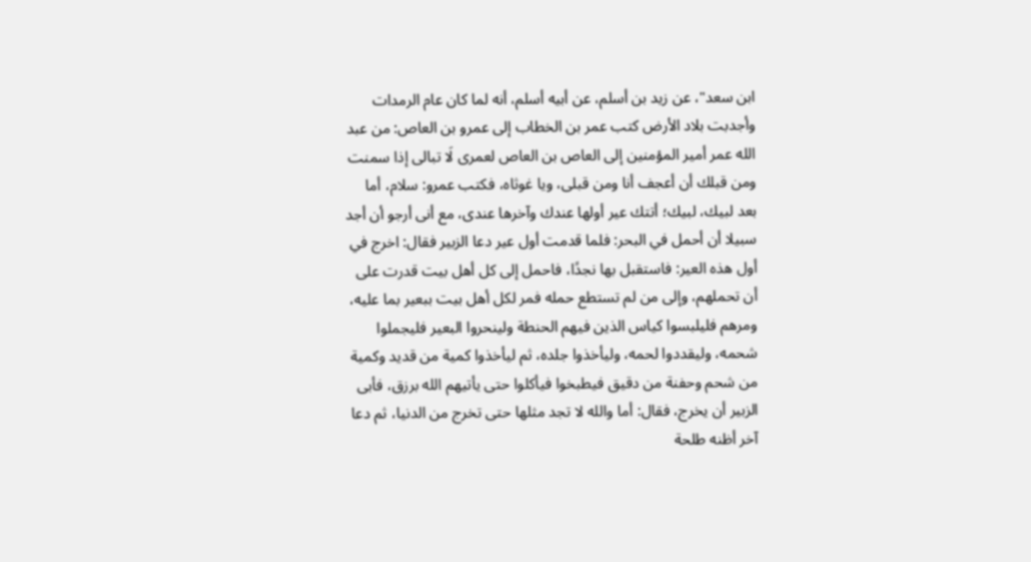ابن سعد"، عن زيد بن أسلم، عن أبيه أسلم، أنه لما كان عام الرمدات وأجدبت بلاد الأرض كتب عمر بن الخطاب إلى عمرو بن العاص: من عبد الله عمر أمير المؤمنين إلى العاص بن العاص لعمرى لَا تبالى إذا سمنت ومن قبلك أن أعجف أنا ومن قبلى، ويا غوثاه، فكتب عمرو: سلام، أما بعد لبيك، لبيك؛ أتتك عير أولها عندك وآخرها عندى، مع أنى أرجو أن أجد سبيلا أن أحمل في البحر: فلما قدمت أول عير دعا الزبير فقال: اخرج في أول هذه العير: فاستقبل بها نجدًا، فاحمل إلى كل أهل بيت قدرت على أن تحملهم، وإلى من لم تستطع حمله فمر لكل أهل بيت ببعير بما عليه، ومرهم فليلبسوا كياس الذين فيهم الحنطة ولينحروا البعير فليجملوا شحمه، وليقددوا لحمه، وليأخذوا جلده، ثم ليأخذوا كمية من قديد وكمية من شحم وحفنة من دقيق فيطبخوا فيأكلوا حتى يأتيهم الله برزق، فأبى الزبير أن يخرج، فقال: أما والله لا تجد مثلها حتى تخرج من الدنيا، ثم دعا آخر أظنه طلحة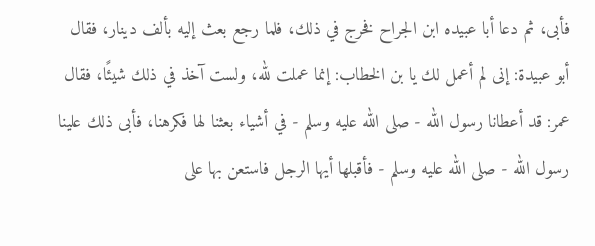فأبى، ثم دعا أبا عبيده ابن الجراح فخرج في ذلك، فلما رجع بعث إليه بألف دينار، فقال أبو عبيدة: إنى لم أعمل لك يا بن الخطاب: إنما عملت لله، ولست آخذ في ذلك شيئًا، فقال عمر: قد أعطانا رسول الله - صلى الله عليه وسلم - في أشياء بعثنا لها فكرهنا، فأبى ذلك علينا رسول الله - صلى الله عليه وسلم - فأقبلها أيها الرجل فاستعن بها على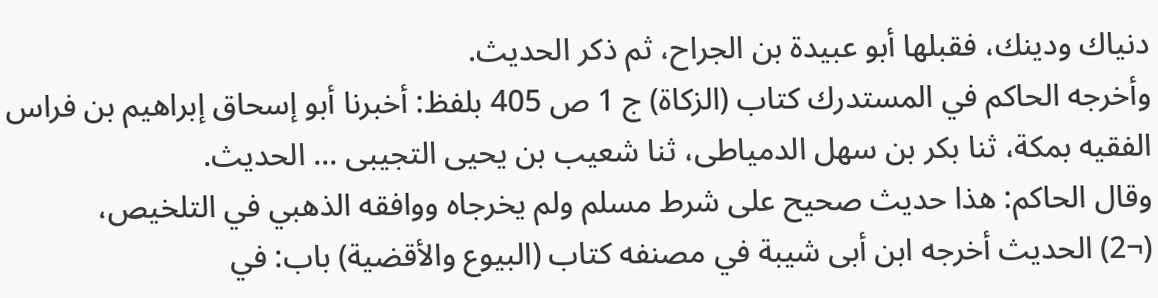دنياك ودينك، فقبلها أبو عبيدة بن الجراح، ثم ذكر الحديث.
وأخرجه الحاكم في المستدرك كتاب (الزكاة) ج 1 ص 405 بلفظ: أخبرنا أبو إسحاق إبراهيم بن فراس الفقيه بمكة، ثنا بكر بن سهل الدمياطى، ثنا شعيب بن يحيى التجيبى ... الحديث.
وقال الحاكم: هذا حديث صحيح على شرط مسلم ولم يخرجاه ووافقه الذهبي في التلخيص،
(¬2) الحديث أخرجه ابن أبى شيبة في مصنفه كتاب (البيوع والأقضية) باب: في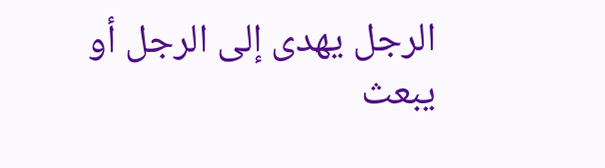الرجل يهدى إلى الرجل أو يبعث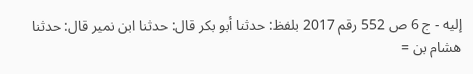إليه - ج 6 ص 552 رقم 2017 بلفظ: حدثنا أبو بكر قال: حدثنا ابن نمير قال: حدثنا هشام بن =